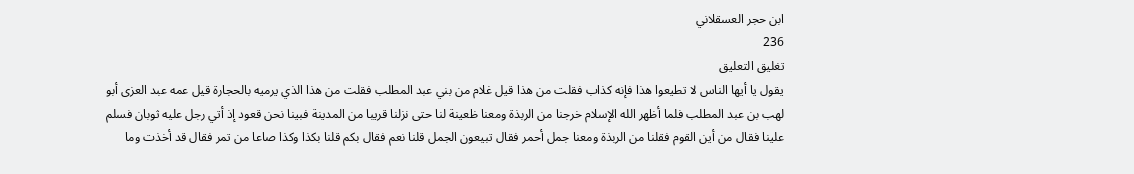ابن حجر العسقلاني
236
تغليق التعليق
يقول يا أيها الناس لا تطيعوا هذا فإنه كذاب فقلت من هذا قيل غلام من بني عبد المطلب فقلت من هذا الذي يرميه بالحجارة قيل عمه عبد العزى أبو لهب بن عبد المطلب فلما أظهر الله الإسلام خرجنا من الربذة ومعنا ظعينة لنا حتى نزلنا قريبا من المدينة فبينا نحن قعود إذ أتي رجل عليه ثوبان فسلم علينا فقال من أين القوم فقلنا من الربذة ومعنا جمل أحمر فقال تبيعون الجمل قلنا نعم فقال بكم قلنا بكذا وكذا صاعا من تمر فقال قد أخذت وما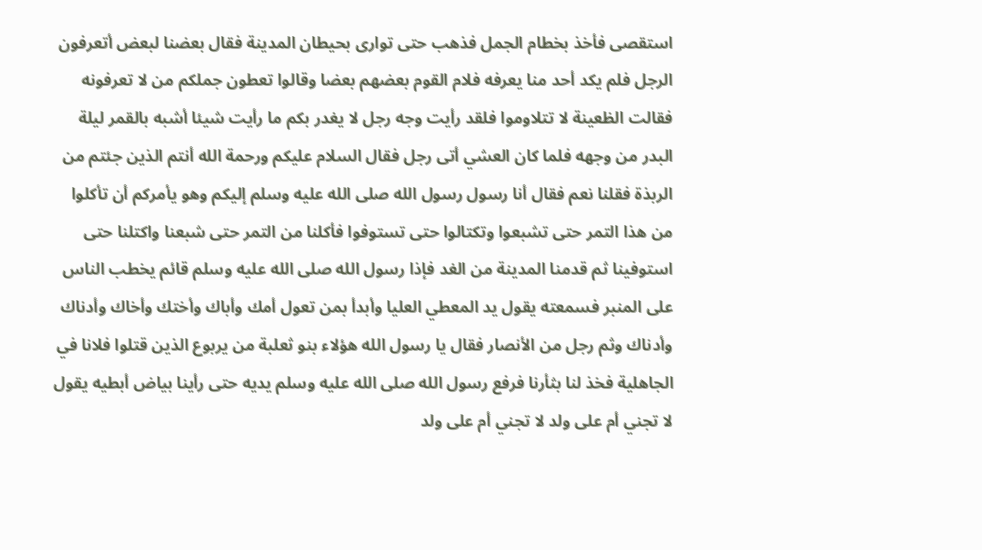استقصى فأخذ بخطام الجمل فذهب حتى توارى بحيطان المدينة فقال بعضنا لبعض أتعرفون الرجل فلم يكد أحد منا يعرفه فلام القوم بعضهم بعضا وقالوا تعطون جملكم من لا تعرفونه فقالت الظعينة لا تتلاوموا فلقد رأيت وجه رجل لا يغدر بكم ما رأيت شيئا أشبه بالقمر ليلة البدر من وجهه فلما كان العشي أتى رجل فقال السلام عليكم ورحمة الله أنتم الذين جئتم من الربذة فقلنا نعم فقال أنا رسول رسول الله صلى الله عليه وسلم إليكم وهو يأمركم أن تأكلوا من هذا التمر حتى تشبعوا وتكتالوا حتى تستوفوا فأكلنا من التمر حتى شبعنا واكتلنا حتى استوفينا ثم قدمنا المدينة من الغد فإذا رسول الله صلى الله عليه وسلم قائم يخطب الناس على المنبر فسمعته يقول يد المعطي العليا وأبدأ بمن تعول أمك وأباك وأختك وأخاك وأدناك وأدناك وثم رجل من الأنصار فقال يا رسول الله هؤلاء بنو ثعلبة من يربوع الذين قتلوا فلانا في الجاهلية فخذ لنا بثأرنا فرفع رسول الله صلى الله عليه وسلم يديه حتى رأينا بياض أبطيه يقول لا تجني أم على ولد لا تجني أم على ولد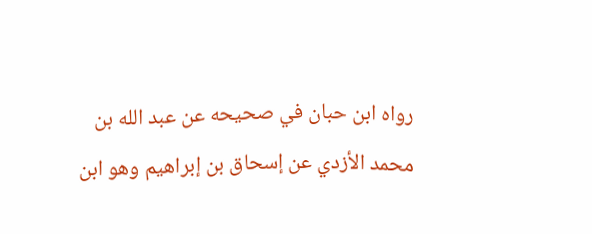رواه ابن حبان في صحيحه عن عبد الله بن محمد الأزدي عن إسحاق بن إبراهيم وهو ابن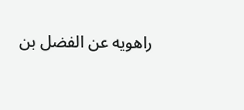راهويه عن الفضل بن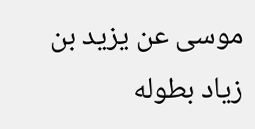موسى عن يزيد بن زياد بطوله